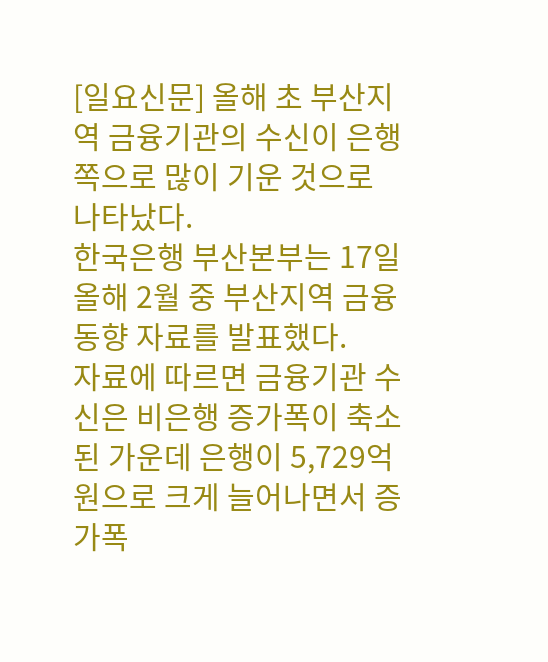[일요신문] 올해 초 부산지역 금융기관의 수신이 은행 쪽으로 많이 기운 것으로 나타났다.
한국은행 부산본부는 17일 올해 2월 중 부산지역 금융동향 자료를 발표했다.
자료에 따르면 금융기관 수신은 비은행 증가폭이 축소된 가운데 은행이 5,729억원으로 크게 늘어나면서 증가폭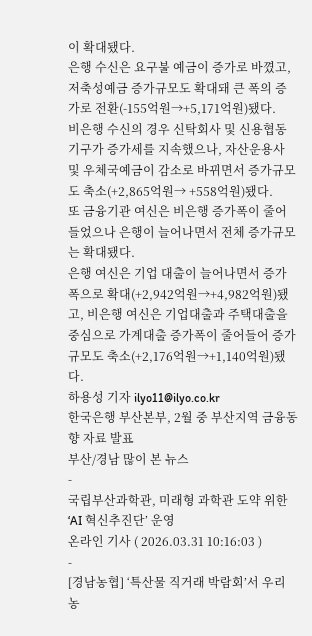이 확대됐다.
은행 수신은 요구불 예금이 증가로 바꼈고, 저축성예금 증가규모도 확대돼 큰 폭의 증가로 전환(-155억원→+5,171억원)됐다.
비은행 수신의 경우 신탁회사 및 신용협동기구가 증가세를 지속했으나, 자산운용사 및 우체국예금이 감소로 바뀌면서 증가규모도 축소(+2,865억원→ +558억원)됐다.
또 금융기관 여신은 비은행 증가폭이 줄어들었으나 은행이 늘어나면서 전체 증가규모는 확대됐다.
은행 여신은 기업 대출이 늘어나면서 증가폭으로 확대(+2,942억원→+4,982억원)됐고, 비은행 여신은 기업대출과 주택대출을 중심으로 가계대출 증가폭이 줄어들어 증가규모도 축소(+2,176억원→+1,140억원)됐다.
하용성 기자 ilyo11@ilyo.co.kr
한국은행 부산본부, 2월 중 부산지역 금융동향 자료 발표
부산/경남 많이 본 뉴스
-
국립부산과학관, 미래형 과학관 도약 위한 ‘AI 혁신추진단’ 운영
온라인 기사 ( 2026.03.31 10:16:03 )
-
[경남농협] ‘특산물 직거래 박람회’서 우리 농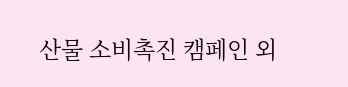산물 소비촉진 캠페인 외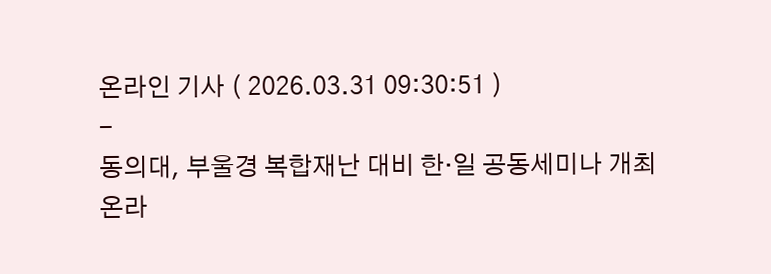온라인 기사 ( 2026.03.31 09:30:51 )
-
동의대, 부울경 복합재난 대비 한·일 공동세미나 개최
온라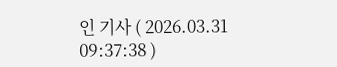인 기사 ( 2026.03.31 09:37:38 )